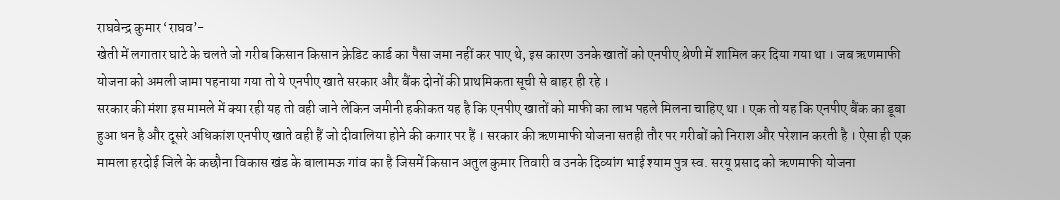राघवेन्द्र कुमार ‘राघव’-
खेती में लगातार घाटे के चलते जो गरीब किसान किसान क्रेडिट कार्ड का पैसा जमा नहीं कर पाए थे, इस कारण उनके खातों को एनपीए श्रेणी में शामिल कर दिया गया था । जब ऋणमाफी योजना को अमली जामा पहनाया गया तो ये एनपीए खाते सरकार और बैंक दोनों की प्राथमिकता सूची से बाहर ही रहे ।
सरकार की मंशा इस मामले में क्या रही यह तो वही जाने लेकिन जमीनी हकीकत यह है कि एनपीए खातों को माफी का लाभ पहले मिलना चाहिए था । एक तो यह कि एनपीए बैंक का डूबा हुआ धन है और दूसरे अधिकांश एनपीए खाते वही हैं जो दीवालिया होने की कगार पर हैं । सरकार की ऋणमाफी योजना सतही तौर पर गरीबों को निराश और परेशान करती है । ऐसा ही एक मामला हरदोई जिले के कछौना विकास खंड के बालामऊ गांव का है जिसमें किसान अतुल कुमार तिवारी व उनके दिव्यांग भाई श्याम पुत्र स्व. सरयू प्रसाद को ऋणमाफी योजना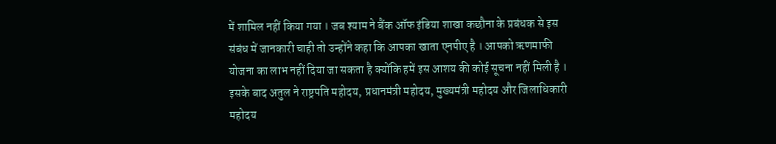में शामिल नहीं किया गया । जब श्याम ने बैंक ऑफ इंडिया शाखा कछौना के प्रबंधक से इस संबंध में जानकारी चाही तो उन्होंने कहा कि आपका खाता एनपीए है । आपको ऋणमाफी योजना का लाभ नहीं दिया जा सकता है क्योंकि हमें इस आशय की कोई सूचना नहीं मिली है । इसके बाद अतुल ने राष्ट्रपति महोदय, प्रधानमंत्री महोदय, मुख्यमंत्री महोदय और जिलाधिकारी महोदय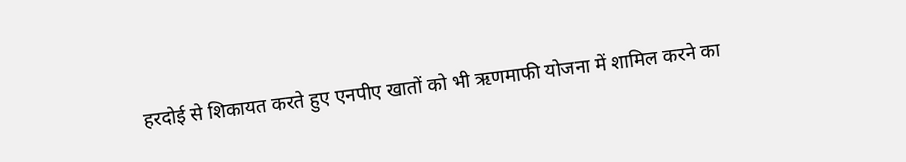हरदोई से शिकायत करते हुए एनपीए खातों को भी ऋणमाफी योजना में शामिल करने का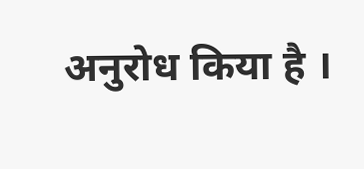अनुरोध किया है ।